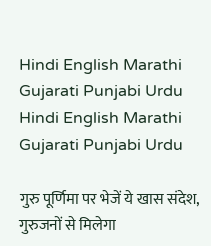Hindi English Marathi Gujarati Punjabi Urdu
Hindi English Marathi Gujarati Punjabi Urdu

गुरु पूर्णिमा पर भेजें ये खास संदेश, गुरुजनों से मिलेगा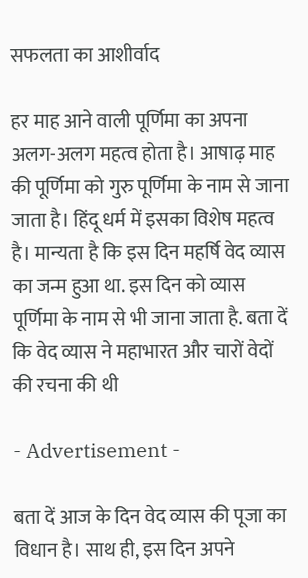सफलता का आशीर्वाद

हर माह आने वाली पूर्णिमा का अपना अलग-अलग महत्व होता है। आषाढ़ माह की पूर्णिमा को गुरु पूर्णिमा के नाम से जाना जाता है। हिंदू धर्म में इसका विशेष महत्व है। मान्यता है कि इस दिन महर्षि वेद व्यास का जन्म हुआ था. इस दिन को व्यास पूर्णिमा के नाम से भी जाना जाता है. बता दें कि वेद व्यास ने महाभारत और चारों वेदों की रचना की थी

- Advertisement -

बता दें आज के दिन वेद व्यास की पूजा का विधान है। साथ ही, इस दिन अपने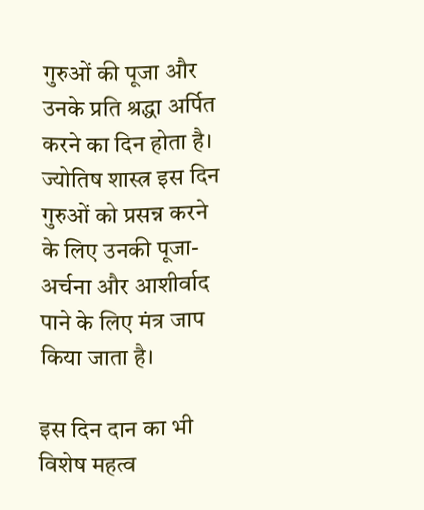गुरुओं की पूजा और उनके प्रति श्रद्धा अर्पित करने का दिन होता है। ज्योतिष शास्त्र इस दिन गुरुओं को प्रसन्न करने के लिए उनकी पूजा-अर्चना और आशीर्वाद पाने के लिए मंत्र जाप किया जाता है।

इस दिन दान का भी विशेष महत्व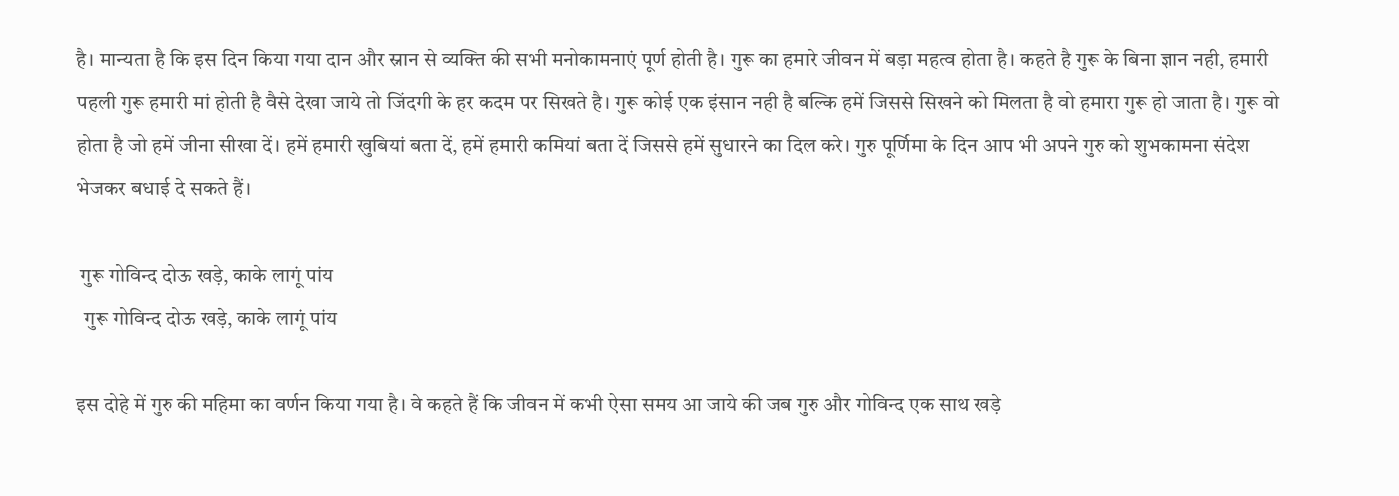है। मान्यता है कि इस दिन किया गया दान और स्नान से व्यक्ति की सभी मनोकामनाएं पूर्ण होती है। गुरू का हमारे जीवन में बड़ा महत्व होता है। कहते है गुरू के बिना ज्ञान नही, हमारी पहली गुरू हमारी मां होती है वैसे देखा जाये तो जिंदगी के हर कदम पर सिखते है। गुरू कोई एक इंसान नही है बल्कि हमें जिससे सिखने को मिलता है वो हमारा गुरू हो जाता है। गुरू वो होता है जो हमें जीना सीखा दें। हमें हमारी खुबियां बता दें, हमें हमारी कमियां बता दें जिससे हमें सुधारने का दिल करे। गुरु पूर्णिमा के दिन आप भी अपने गुरु को शुभकामना संदेश भेजकर बधाई दे सकते हैं।

 गुरू गोविन्द दोऊ खड़े, काके लागूं पांय
  गुरू गोविन्द दोऊ खड़े, काके लागूं पांय

इस दोहे में गुरु की महिमा का वर्णन किया गया है। वे कहते हैं कि जीवन में कभी ऐसा समय आ जाये की जब गुरु और गोविन्द एक साथ खड़े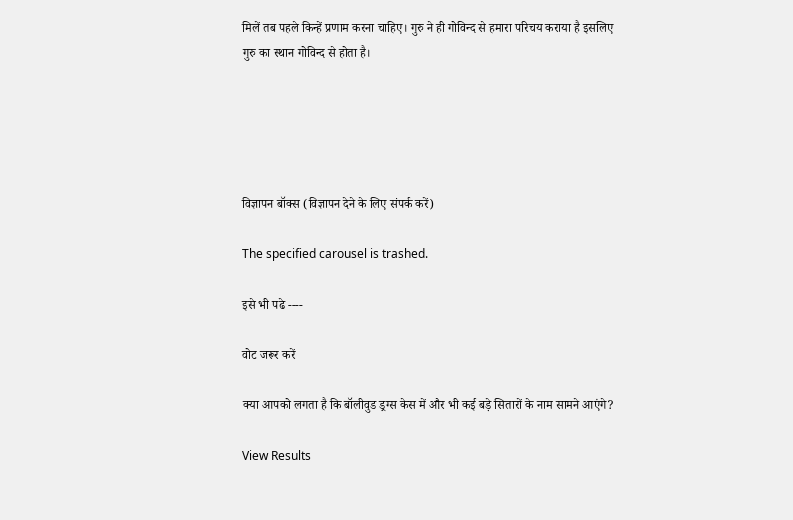मिलें तब पहले किन्हें प्रणाम करना चाहिए। गुरु ने ही गोविन्द से हमारा परिचय कराया है इसलिए गुरु का स्थान गोविन्द से होता है।





विज्ञापन बॉक्स (विज्ञापन देने के लिए संपर्क करें)

The specified carousel is trashed.

इसे भी पढे ----

वोट जरूर करें

क्या आपको लगता है कि बॉलीवुड ड्रग्स केस में और भी कई बड़े सितारों के नाम सामने आएंगे?

View Results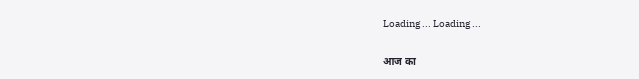Loading ... Loading ...

आज का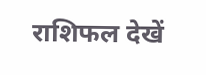राशिफल देखें